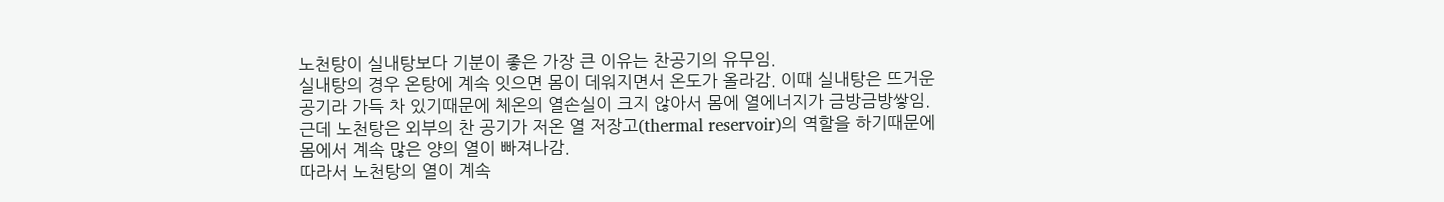노천탕이 실내탕보다 기분이 좋은 가장 큰 이유는 찬공기의 유무임.
실내탕의 경우 온탕에 계속 잇으면 몸이 데워지면서 온도가 올라감. 이때 실내탕은 뜨거운 공기라 가득 차 있기때문에 체온의 열손실이 크지 않아서 몸에 열에너지가 금방금방쌓임.
근데 노천탕은 외부의 찬 공기가 저온 열 저장고(thermal reservoir)의 역할을 하기때문에 몸에서 계속 많은 양의 열이 빠져나감.
따라서 노천탕의 열이 계속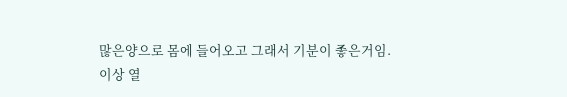많은양으로 몸에 들어오고 그래서 기분이 좋은거임.
이상 열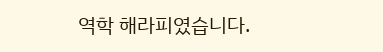역학 해라피였습니다.